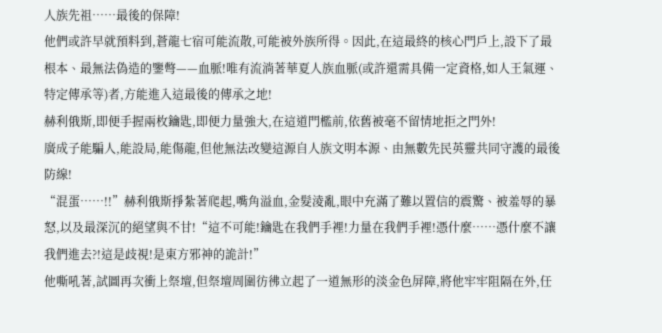人族先祖……最後的保障!
他們或許早就預料到,蒼龍七宿可能流散,可能被外族所得。因此,在這最終的核心門戶上,設下了最根本、最無法偽造的鑒彆——血脈!唯有流淌著華夏人族血脈(或許還需具備一定資格,如人王氣運、特定傳承等)者,方能進入這最後的傳承之地!
赫利俄斯,即便手握兩枚鑰匙,即便力量強大,在這道門檻前,依舊被毫不留情地拒之門外!
廣成子能騙人,能設局,能傷龍,但他無法改變這源自人族文明本源、由無數先民英靈共同守護的最後防線!
“混蛋……!!”赫利俄斯掙紮著爬起,嘴角溢血,金髮淩亂,眼中充滿了難以置信的震驚、被羞辱的暴怒,以及最深沉的絕望與不甘!“這不可能!鑰匙在我們手裡!力量在我們手裡!憑什麼……憑什麼不讓我們進去?!這是歧視!是東方邪神的詭計!”
他嘶吼著,試圖再次衝上祭壇,但祭壇周圍彷彿立起了一道無形的淡金色屏障,將他牢牢阻隔在外,任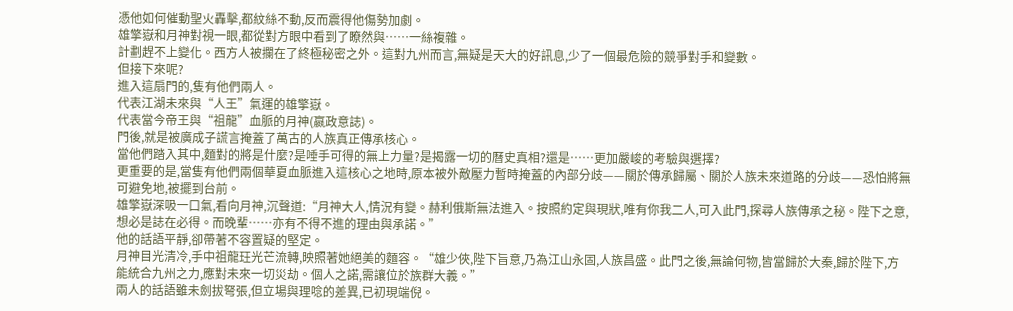憑他如何催動聖火轟擊,都紋絲不動,反而震得他傷勢加劇。
雄擎嶽和月神對視一眼,都從對方眼中看到了瞭然與……一絲複雜。
計劃趕不上變化。西方人被攔在了終極秘密之外。這對九州而言,無疑是天大的好訊息,少了一個最危險的競爭對手和變數。
但接下來呢?
進入這扇門的,隻有他們兩人。
代表江湖未來與“人王”氣運的雄擎嶽。
代表當今帝王與“祖龍”血脈的月神(嬴政意誌)。
門後,就是被廣成子謊言掩蓋了萬古的人族真正傳承核心。
當他們踏入其中,麵對的將是什麼?是唾手可得的無上力量?是揭露一切的曆史真相?還是……更加嚴峻的考驗與選擇?
更重要的是,當隻有他們兩個華夏血脈進入這核心之地時,原本被外敵壓力暫時掩蓋的內部分歧——關於傳承歸屬、關於人族未來道路的分歧——恐怕將無可避免地,被擺到台前。
雄擎嶽深吸一口氣,看向月神,沉聲道:“月神大人,情況有變。赫利俄斯無法進入。按照約定與現狀,唯有你我二人,可入此門,探尋人族傳承之秘。陛下之意,想必是誌在必得。而晚輩……亦有不得不進的理由與承諾。”
他的話語平靜,卻帶著不容置疑的堅定。
月神目光清冷,手中祖龍玨光芒流轉,映照著她絕美的麵容。“雄少俠,陛下旨意,乃為江山永固,人族昌盛。此門之後,無論何物,皆當歸於大秦,歸於陛下,方能統合九州之力,應對未來一切災劫。個人之諾,需讓位於族群大義。”
兩人的話語雖未劍拔弩張,但立場與理唸的差異,已初現端倪。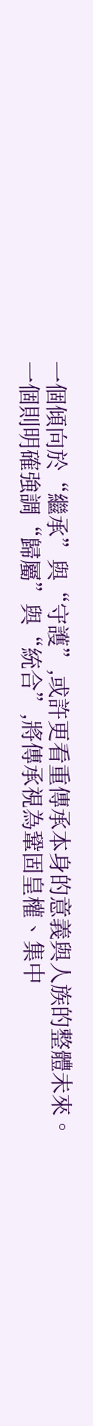一個傾向於“繼承”與“守護”,或許更看重傳承本身的意義與人族的整體未來。
一個則明確強調“歸屬”與“統合”,將傳承視為鞏固皇權、集中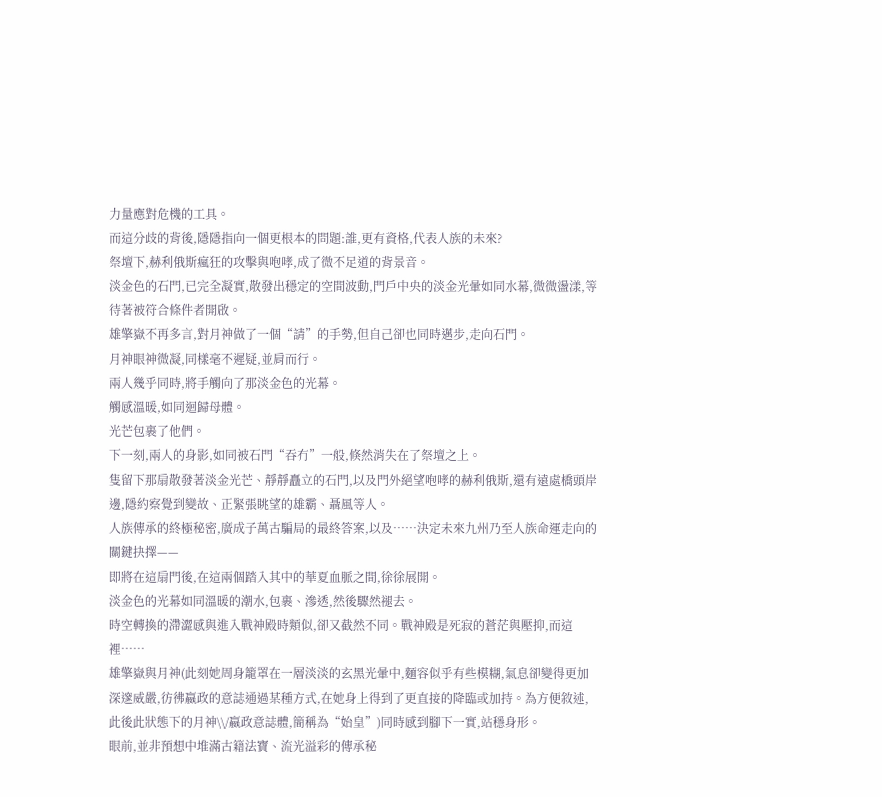力量應對危機的工具。
而這分歧的背後,隱隱指向一個更根本的問題:誰,更有資格,代表人族的未來?
祭壇下,赫利俄斯瘋狂的攻擊與咆哮,成了微不足道的背景音。
淡金色的石門,已完全凝實,散發出穩定的空間波動,門戶中央的淡金光暈如同水幕,微微盪漾,等待著被符合條件者開啟。
雄擎嶽不再多言,對月神做了一個“請”的手勢,但自己卻也同時邁步,走向石門。
月神眼神微凝,同樣毫不遲疑,並肩而行。
兩人幾乎同時,將手觸向了那淡金色的光幕。
觸感溫暖,如同迴歸母體。
光芒包裹了他們。
下一刻,兩人的身影,如同被石門“吞冇”一般,倏然消失在了祭壇之上。
隻留下那扇散發著淡金光芒、靜靜矗立的石門,以及門外絕望咆哮的赫利俄斯,還有遠處橋頭岸邊,隱約察覺到變故、正緊張眺望的雄霸、聶風等人。
人族傳承的終極秘密,廣成子萬古騙局的最終答案,以及……決定未來九州乃至人族命運走向的關鍵抉擇——
即將在這扇門後,在這兩個踏入其中的華夏血脈之間,徐徐展開。
淡金色的光幕如同溫暖的潮水,包裹、滲透,然後驟然褪去。
時空轉換的滯澀感與進入戰神殿時類似,卻又截然不同。戰神殿是死寂的蒼茫與壓抑,而這裡……
雄擎嶽與月神(此刻她周身籠罩在一層淡淡的玄黑光暈中,麵容似乎有些模糊,氣息卻變得更加深邃威嚴,彷彿嬴政的意誌通過某種方式,在她身上得到了更直接的降臨或加持。為方便敘述,此後此狀態下的月神\\/嬴政意誌體,簡稱為“始皇”)同時感到腳下一實,站穩身形。
眼前,並非預想中堆滿古籍法寶、流光溢彩的傳承秘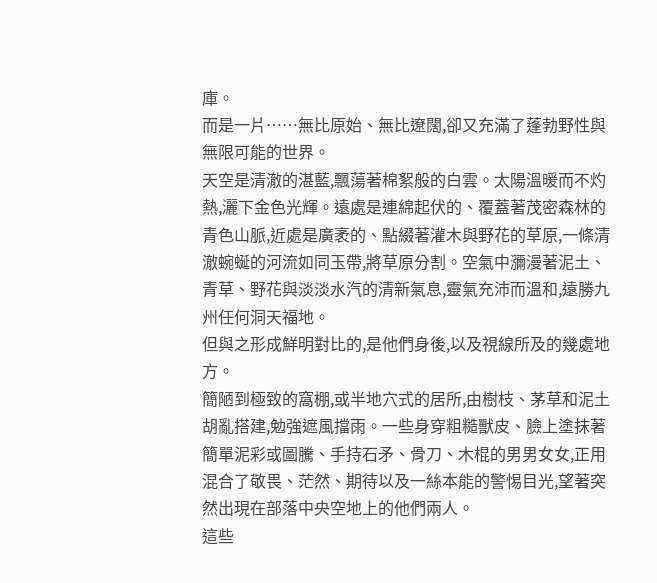庫。
而是一片……無比原始、無比遼闊,卻又充滿了蓬勃野性與無限可能的世界。
天空是清澈的湛藍,飄蕩著棉絮般的白雲。太陽溫暖而不灼熱,灑下金色光輝。遠處是連綿起伏的、覆蓋著茂密森林的青色山脈,近處是廣袤的、點綴著灌木與野花的草原,一條清澈蜿蜒的河流如同玉帶,將草原分割。空氣中瀰漫著泥土、青草、野花與淡淡水汽的清新氣息,靈氣充沛而溫和,遠勝九州任何洞天福地。
但與之形成鮮明對比的,是他們身後,以及視線所及的幾處地方。
簡陋到極致的窩棚,或半地穴式的居所,由樹枝、茅草和泥土胡亂搭建,勉強遮風擋雨。一些身穿粗糙獸皮、臉上塗抹著簡單泥彩或圖騰、手持石矛、骨刀、木棍的男男女女,正用混合了敬畏、茫然、期待以及一絲本能的警惕目光,望著突然出現在部落中央空地上的他們兩人。
這些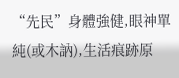“先民”身體強健,眼神單純(或木訥),生活痕跡原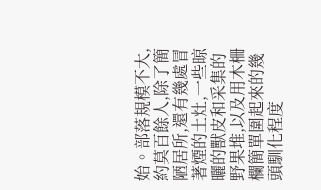始。部落規模不大,約莫百餘人,除了簡陋居所,還有幾處冒著煙的土灶,一些晾曬的獸皮和采集的野果堆,以及用木柵欄簡單圍起來的幾頭馴化程度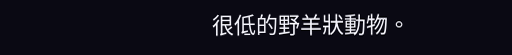很低的野羊狀動物。